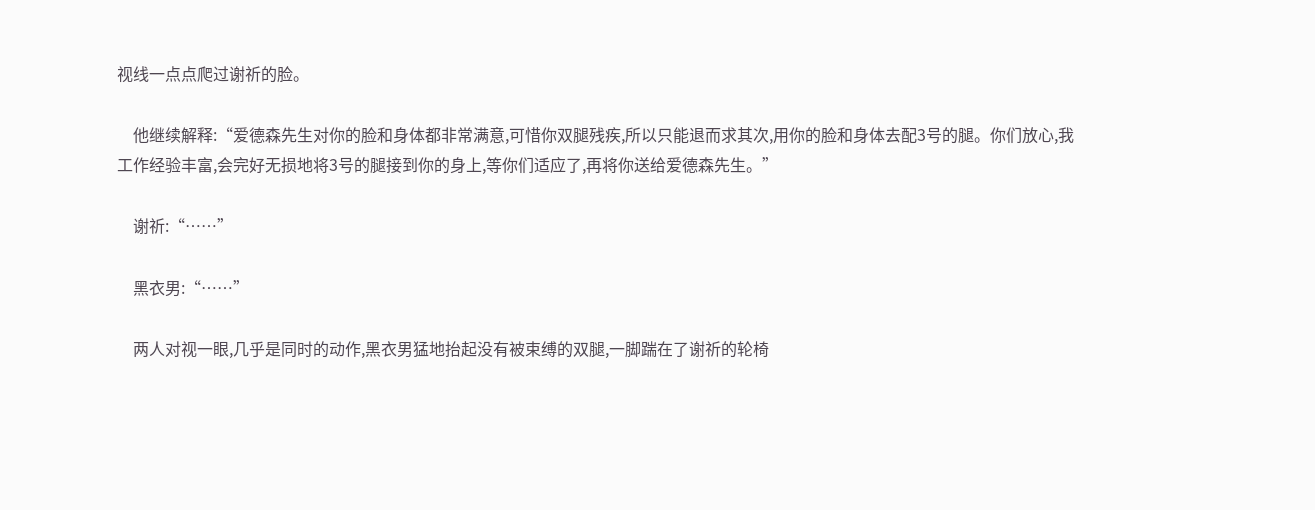视线一点点爬过谢祈的脸。

    他继续解释:“爱德森先生对你的脸和身体都非常满意,可惜你双腿残疾,所以只能退而求其次,用你的脸和身体去配3号的腿。你们放心,我工作经验丰富,会完好无损地将3号的腿接到你的身上,等你们适应了,再将你送给爱德森先生。”

    谢祈:“……”

    黑衣男:“……”

    两人对视一眼,几乎是同时的动作,黑衣男猛地抬起没有被束缚的双腿,一脚踹在了谢祈的轮椅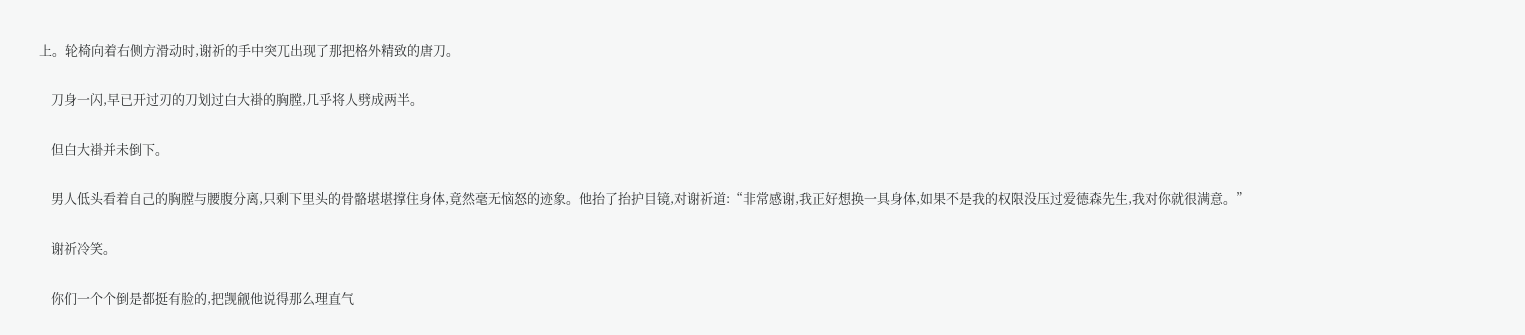上。轮椅向着右侧方滑动时,谢祈的手中突兀出现了那把格外精致的唐刀。

    刀身一闪,早已开过刃的刀划过白大褂的胸膛,几乎将人劈成两半。

    但白大褂并未倒下。

    男人低头看着自己的胸膛与腰腹分离,只剩下里头的骨骼堪堪撑住身体,竟然毫无恼怒的迹象。他抬了抬护目镜,对谢祈道:“非常感谢,我正好想换一具身体,如果不是我的权限没压过爱德森先生,我对你就很满意。”

    谢祈冷笑。

    你们一个个倒是都挺有脸的,把觊觎他说得那么理直气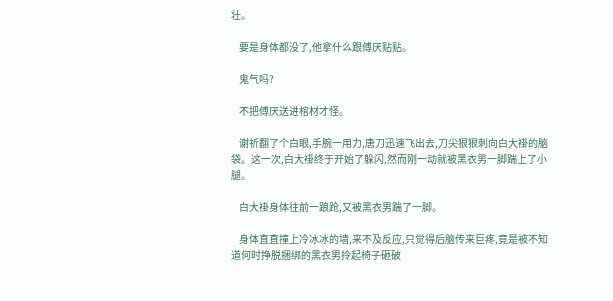壮。

    要是身体都没了,他拿什么跟傅厌贴贴。

    鬼气吗?

    不把傅厌送进棺材才怪。

    谢祈翻了个白眼,手腕一用力,唐刀迅速飞出去,刀尖狠狠刺向白大褂的脑袋。这一次,白大褂终于开始了躲闪,然而刚一动就被黑衣男一脚踹上了小腿。

    白大褂身体往前一踉跄,又被黑衣男踹了一脚。

    身体直直撞上冷冰冰的墙,来不及反应,只觉得后脑传来巨疼,竟是被不知道何时挣脱捆绑的黑衣男拎起椅子砸破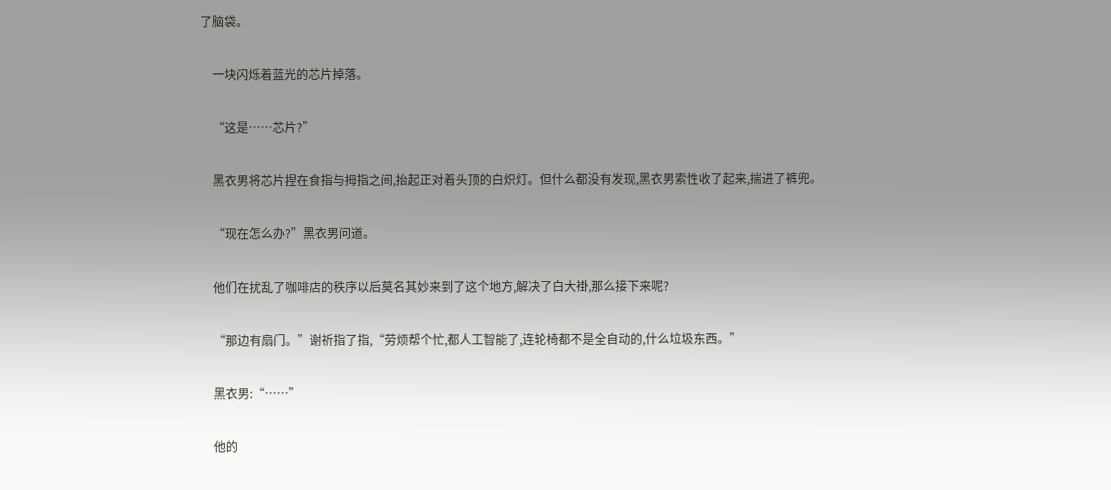了脑袋。

    一块闪烁着蓝光的芯片掉落。

    “这是……芯片?”

    黑衣男将芯片捏在食指与拇指之间,抬起正对着头顶的白炽灯。但什么都没有发现,黑衣男索性收了起来,揣进了裤兜。

    “现在怎么办?”黑衣男问道。

    他们在扰乱了咖啡店的秩序以后莫名其妙来到了这个地方,解决了白大褂,那么接下来呢?

    “那边有扇门。”谢祈指了指,“劳烦帮个忙,都人工智能了,连轮椅都不是全自动的,什么垃圾东西。”

    黑衣男:“……”

    他的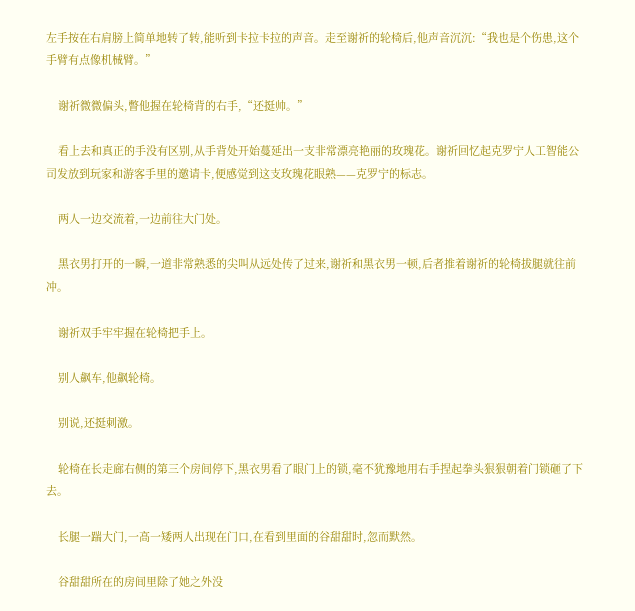左手按在右肩膀上简单地转了转,能听到卡拉卡拉的声音。走至谢祈的轮椅后,他声音沉沉:“我也是个伤患,这个手臂有点像机械臂。”

    谢祈微微偏头,瞥他握在轮椅背的右手,“还挺帅。”

    看上去和真正的手没有区别,从手背处开始蔓延出一支非常漂亮艳丽的玫瑰花。谢祈回忆起克罗宁人工智能公司发放到玩家和游客手里的邀请卡,便感觉到这支玫瑰花眼熟——克罗宁的标志。

    两人一边交流着,一边前往大门处。

    黑衣男打开的一瞬,一道非常熟悉的尖叫从远处传了过来,谢祈和黑衣男一顿,后者推着谢祈的轮椅拔腿就往前冲。

    谢祈双手牢牢握在轮椅把手上。

    别人飙车,他飙轮椅。

    别说,还挺刺激。

    轮椅在长走廊右侧的第三个房间停下,黑衣男看了眼门上的锁,毫不犹豫地用右手捏起拳头狠狠朝着门锁砸了下去。

    长腿一踹大门,一高一矮两人出现在门口,在看到里面的谷甜甜时,忽而默然。

    谷甜甜所在的房间里除了她之外没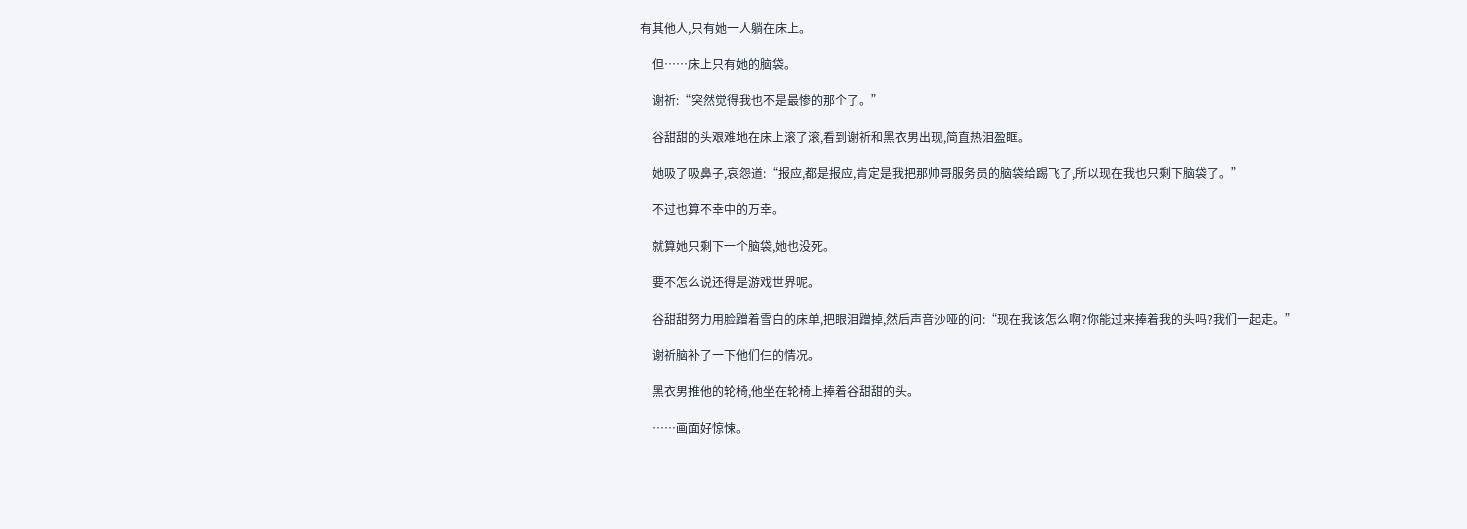有其他人,只有她一人躺在床上。

    但……床上只有她的脑袋。

    谢祈:“突然觉得我也不是最惨的那个了。”

    谷甜甜的头艰难地在床上滚了滚,看到谢祈和黑衣男出现,简直热泪盈眶。

    她吸了吸鼻子,哀怨道:“报应,都是报应,肯定是我把那帅哥服务员的脑袋给踢飞了,所以现在我也只剩下脑袋了。”

    不过也算不幸中的万幸。

    就算她只剩下一个脑袋,她也没死。

    要不怎么说还得是游戏世界呢。

    谷甜甜努力用脸蹭着雪白的床单,把眼泪蹭掉,然后声音沙哑的问:“现在我该怎么啊?你能过来捧着我的头吗?我们一起走。”

    谢祈脑补了一下他们仨的情况。

    黑衣男推他的轮椅,他坐在轮椅上捧着谷甜甜的头。

    ……画面好惊悚。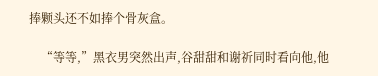捧颗头还不如捧个骨灰盒。

    “等等,”黑衣男突然出声,谷甜甜和谢祈同时看向他,他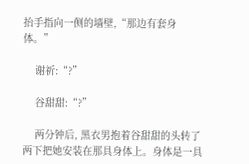抬手指向一侧的墙壁,“那边有套身体。”

    谢祈:“?”

    谷甜甜:“?”

    两分钟后, 黑衣男抱着谷甜甜的头转了两下把她安装在那具身体上。身体是一具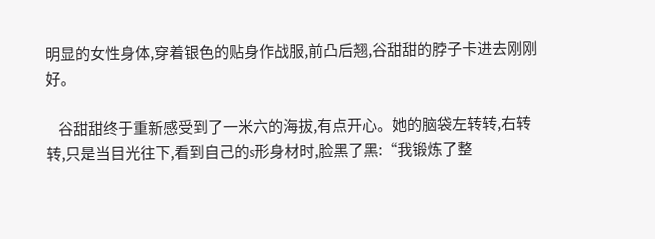明显的女性身体,穿着银色的贴身作战服,前凸后翘,谷甜甜的脖子卡进去刚刚好。

    谷甜甜终于重新感受到了一米六的海拔,有点开心。她的脑袋左转转,右转转,只是当目光往下,看到自己的s形身材时,脸黑了黑:“我锻炼了整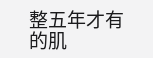整五年才有的肌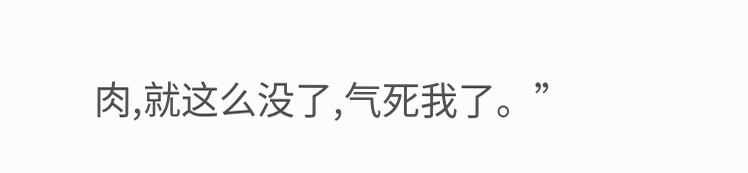肉,就这么没了,气死我了。”